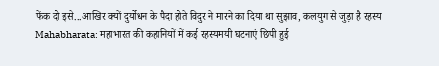फेंक दो इसे...आखिर क्यों दुर्योधन के पैदा होते विदुर ने मारने का दिया था सुझाव, कलयुग से जुड़ा है रहस्य
Mahabharata: महाभारत की कहानियों में कई रहस्यमयी घटनाएं छिपी हुई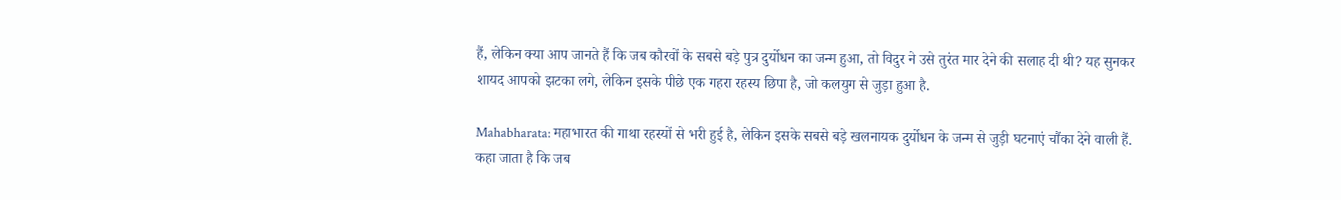हैं, लेकिन क्या आप जानते हैं कि जब कौरवों के सबसे बड़े पुत्र दुर्योधन का जन्म हुआ, तो विदुर ने उसे तुरंत मार देने की सलाह दी थी? यह सुनकर शायद आपको झटका लगे, लेकिन इसके पीछे एक गहरा रहस्य छिपा है, जो कलयुग से जुड़ा हुआ है.

Mahabharata: महाभारत की गाथा रहस्यों से भरी हुई है, लेकिन इसके सबसे बड़े खलनायक दुर्योधन के जन्म से जुड़ी घटनाएं चौंका देने वाली हैं. कहा जाता है कि जब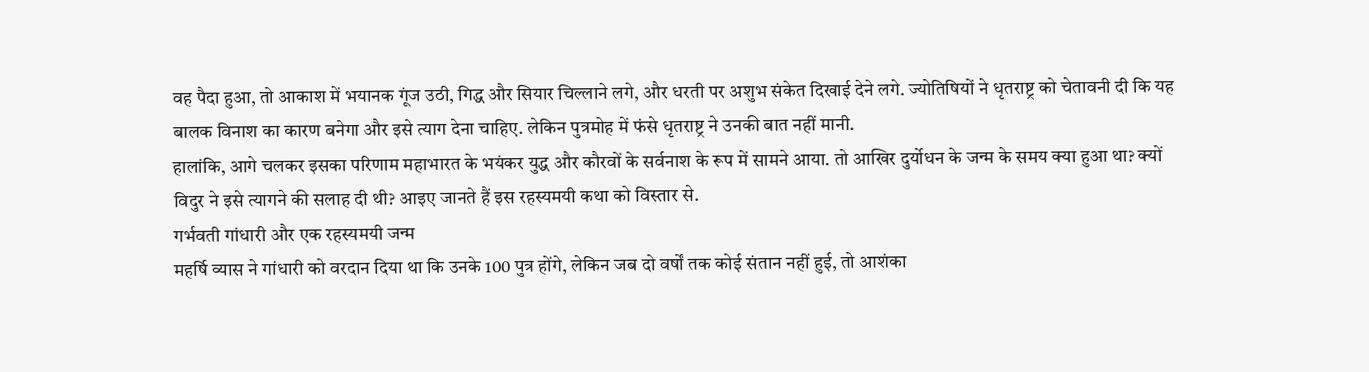वह पैदा हुआ, तो आकाश में भयानक गूंज उठी, गिद्ध और सियार चिल्लाने लगे, और धरती पर अशुभ संकेत दिखाई देने लगे. ज्योतिषियों ने धृतराष्ट्र को चेतावनी दी कि यह बालक विनाश का कारण बनेगा और इसे त्याग देना चाहिए. लेकिन पुत्रमोह में फंसे धृतराष्ट्र ने उनकी बात नहीं मानी.
हालांकि, आगे चलकर इसका परिणाम महाभारत के भयंकर युद्ध और कौरवों के सर्वनाश के रूप में सामने आया. तो आखिर दुर्योधन के जन्म के समय क्या हुआ था? क्यों विदुर ने इसे त्यागने की सलाह दी थी? आइए जानते हैं इस रहस्यमयी कथा को विस्तार से.
गर्भवती गांधारी और एक रहस्यमयी जन्म
महर्षि व्यास ने गांधारी को वरदान दिया था कि उनके 100 पुत्र होंगे, लेकिन जब दो वर्षों तक कोई संतान नहीं हुई, तो आशंका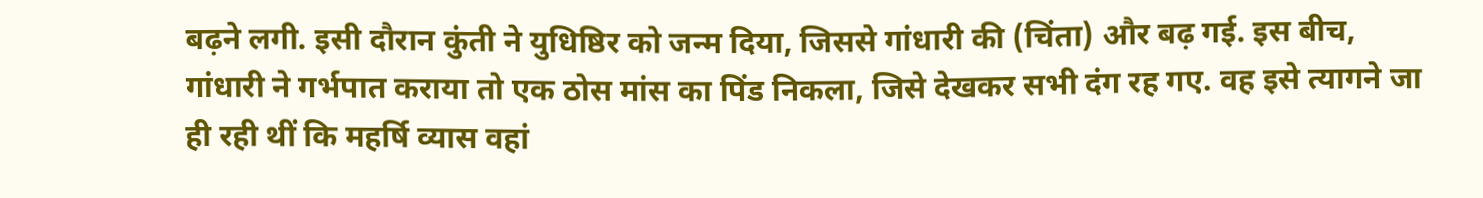बढ़ने लगी. इसी दौरान कुंती ने युधिष्ठिर को जन्म दिया, जिससे गांधारी की (चिंता) और बढ़ गई. इस बीच, गांधारी ने गर्भपात कराया तो एक ठोस मांस का पिंड निकला, जिसे देखकर सभी दंग रह गए. वह इसे त्यागने जा ही रही थीं कि महर्षि व्यास वहां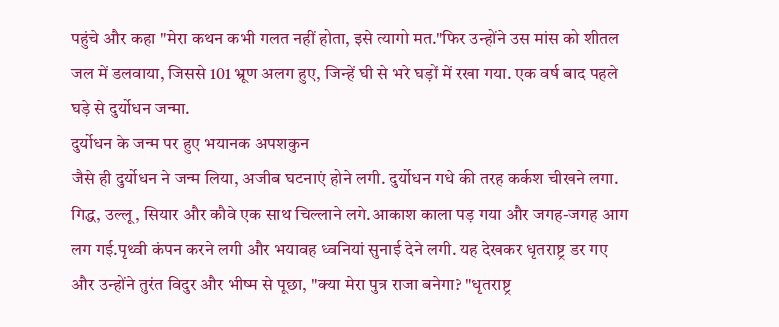पहुंचे और कहा "मेरा कथन कभी गलत नहीं होता, इसे त्यागो मत."फिर उन्होंने उस मांस को शीतल जल में डलवाया, जिससे 101 भ्रूण अलग हुए, जिन्हें घी से भरे घड़ों में रखा गया. एक वर्ष बाद पहले घड़े से दुर्योधन जन्मा.
दुर्योधन के जन्म पर हुए भयानक अपशकुन
जैसे ही दुर्योधन ने जन्म लिया, अजीब घटनाएं होने लगी. दुर्योधन गधे की तरह कर्कश चीखने लगा. गिद्ध, उल्लू, सियार और कौवे एक साथ चिल्लाने लगे.आकाश काला पड़ गया और जगह-जगह आग लग गई.पृथ्वी कंपन करने लगी और भयावह ध्वनियां सुनाई देने लगी. यह देखकर धृतराष्ट्र डर गए और उन्होंने तुरंत विदुर और भीष्म से पूछा, "क्या मेरा पुत्र राजा बनेगा? "धृतराष्ट्र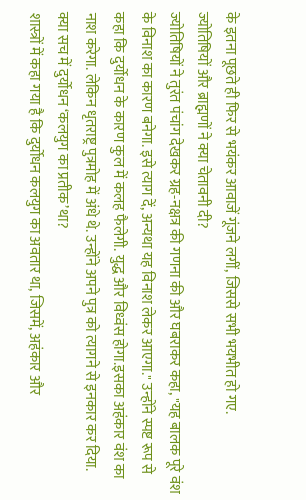के इतना पूछते ही फिर से भयंकर आवाजें गूंजने लगीं, जिससे सभी भयभीत हो गए.
ज्योतिषियों और ब्राह्मणों ने क्या चेतावनी दी?
ज्योतिषियों ने तुरंत पंचांग देखकर ग्रह-नक्षत्र की गणना की और घबराकर कहा, "यह बालक पूरे वंश के विनाश का कारण बनेगा. इसे त्याग दें, अन्यथा यह विनाश लेकर आएगा." उन्होंने स्पष्ट रूप से कहा कि दुर्योधन के कारण कुल में कलह फैलेगी. युद्ध और विध्वंस होगा.इसका अहंकार वंश का नाश करेगा. लेकिन धृतराष्ट्र पुत्रमोह में अंधे थे. उन्होंने अपने पुत्र को त्यागने से इनकार कर दिया.
क्या सच में दुर्योधन ‘कलयुग का प्रतीक’था?
शास्त्रों में कहा गया है कि दुर्योधन कलयुग का अवतार था, जिसमें, अहंकार और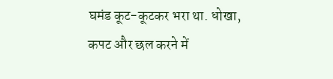घमंड कूट-कूटकर भरा था. धोखा, कपट और छल करने में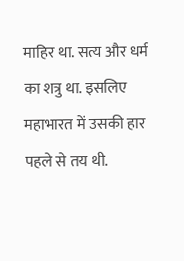माहिर था. सत्य और धर्म का शत्रु था. इसलिए महाभारत में उसकी हार पहले से तय थी.